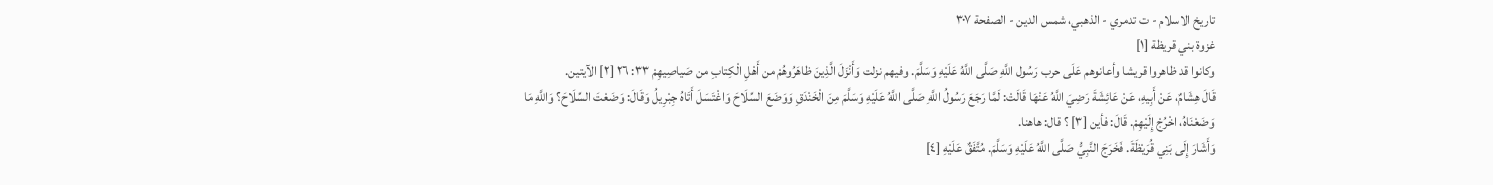تاريخ الاسلام - ت تدمري - الذهبي، شمس الدين - الصفحة ٣٠٧
غزوة بني قريظة [١]
وكانوا قد ظاهروا قريشا وأعانوهم عَلَى حرب رَسُول اللَّهِ صَلَّى اللَّهُ عَلَيْهِ وَسَلَّمَ. وفيهم نزلت وَأَنْزَلَ الَّذِينَ ظاهَرُوهُمْ من أَهْلِ الْكِتابِ من صَياصِيهِمْ ٣٣: ٢٦ [٢] الآيتين.
قَالَ هِشَامٌ، عَنْ أَبِيهِ، عَنْ عَائِشَةَ رَضِيَ اللَّهُ عَنْهَا قَالَتْ: لَمَّا رَجَعَ رَسُولُ اللَّهِ صَلَّى اللَّهُ عَلَيْهِ وَسَلَّمَ مِنَ الْخَنْدَقِ وَوَضَعَ السِّلَاحَ وَاغْتَسَلَ أَتَاهُ جِبْرِيلُ وَقَالَ: وَضَعْتَ السِّلَاحَ؟ وَاللَّهِ مَا وَضَعْنَاهُ، اخْرُجْ إِلَيْهِمْ. قَالَ: فأين [٣] ؟ قال: هاهنا.
وَأَشَارَ إِلَى بَنِي قُرَيْظَةَ. فَخَرَجَ النَّبِيُّ صَلَّى اللَّهُ عَلَيْهِ وَسَلَّمَ. مُتَّفَقٌ عَلَيْهِ [٤]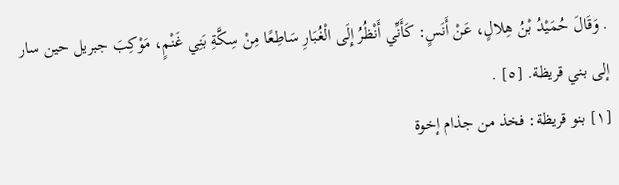. وَقَالَ حُمَيْدُ بْنُ هِلالٍ، عَنْ أَنَسٍ: كَأَنِّي أَنْظُرُ إِلَى الْغُبَارِ سَاطِعًا مِنْ سِكَّةِ بَنِي غَنْمٍ، مَوْكِبَ جبريل حين سار إلى بني قريظة. [٥] .
[١] بنو قريظة: فخذ من جذام إخوة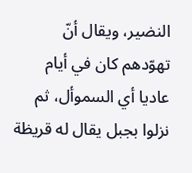النضير، ويقال أنّ تهوّدهم كان في أيام عاديا أي السموأل، ثم نزلوا بجبل يقال له قريظة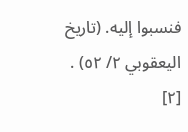فنسبوا إليه. (تاريخ اليعقوبي ٢/ ٥٢) .
[٢]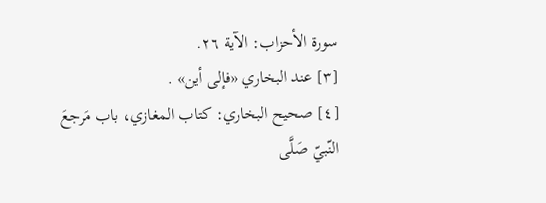سورة الأحزاب: الآية ٢٦.
[٣] عند البخاري «فإلى أين» .
[٤] صحيح البخاري: كتاب المغازي، باب مَرجعَ النّبيّ صَلَّى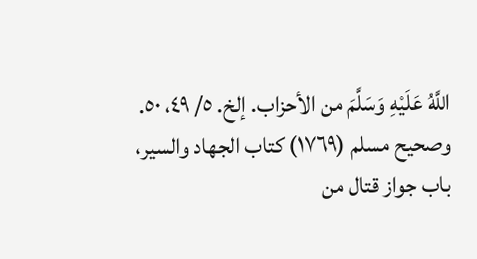اللَّهُ عَلَيْهِ وَسَلَّمَ من الأحزاب. إلخ. ٥/ ٤٩، ٥٠.
وصحيح مسلم (١٧٦٩) كتاب الجهاد والسير، باب جواز قتال من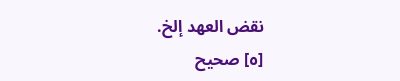نقض العهد إلخ.
[٥] صحيح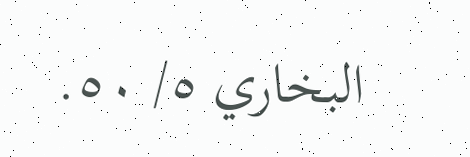البخاري ٥/ ٥٠.